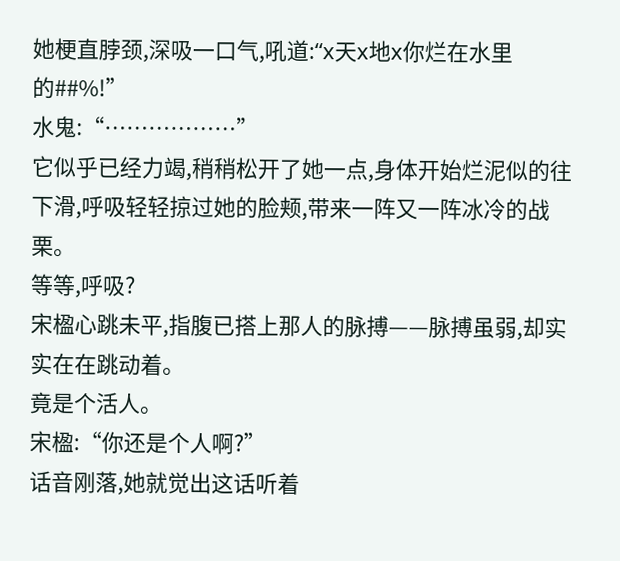她梗直脖颈,深吸一口气,吼道:“x天x地x你烂在水里的##%!”
水鬼:“………………”
它似乎已经力竭,稍稍松开了她一点,身体开始烂泥似的往下滑,呼吸轻轻掠过她的脸颊,带来一阵又一阵冰冷的战栗。
等等,呼吸?
宋楹心跳未平,指腹已搭上那人的脉搏——脉搏虽弱,却实实在在跳动着。
竟是个活人。
宋楹:“你还是个人啊?”
话音刚落,她就觉出这话听着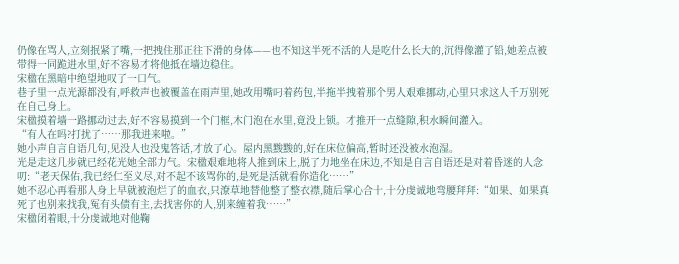仍像在骂人,立刻抿紧了嘴,一把拽住那正往下滑的身体——也不知这半死不活的人是吃什么长大的,沉得像灌了铅,她差点被带得一同跪进水里,好不容易才将他抵在墙边稳住。
宋楹在黑暗中绝望地叹了一口气。
巷子里一点光源都没有,呼救声也被覆盖在雨声里,她改用嘴叼着药包,半拖半拽着那个男人艰难挪动,心里只求这人千万别死在自己身上。
宋楹摸着墙一路挪动过去,好不容易摸到一个门框,木门泡在水里,竟没上锁。才推开一点缝隙,积水瞬间灌入。
“有人在吗?打扰了……那我进来啦。”
她小声自言自语几句,见没人也没鬼答话,才放了心。屋内黑黢黢的,好在床位偏高,暂时还没被水泡湿。
光是走这几步就已经花光她全部力气。宋楹艰难地将人推到床上,脱了力地坐在床边,不知是自言自语还是对着昏迷的人念叨:“老天保佑,我已经仁至义尽,对不起不该骂你的,是死是活就看你造化……”
她不忍心再看那人身上早就被泡烂了的血衣,只潦草地替他整了整衣襟,随后掌心合十,十分虔诚地弯腰拜拜:“如果、如果真死了也别来找我,冤有头债有主,去找害你的人,别来缠着我……”
宋楹闭着眼,十分虔诚地对他鞠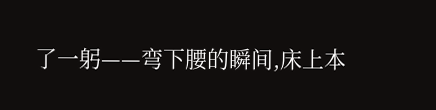了一躬——弯下腰的瞬间,床上本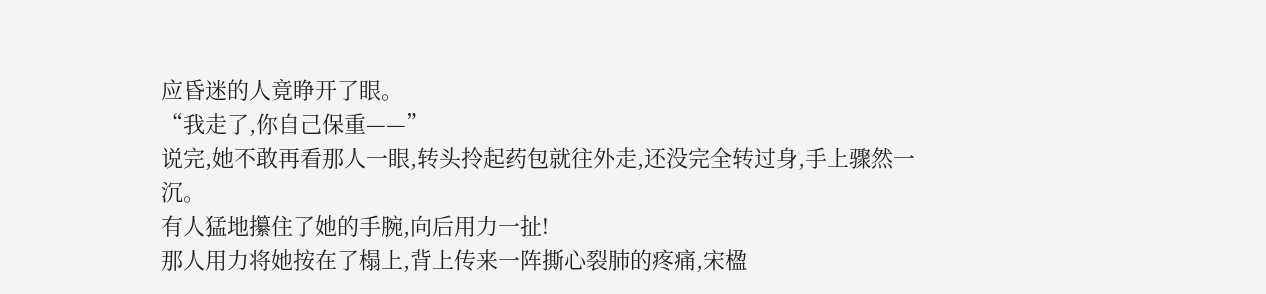应昏迷的人竟睁开了眼。
“我走了,你自己保重——”
说完,她不敢再看那人一眼,转头拎起药包就往外走,还没完全转过身,手上骤然一沉。
有人猛地攥住了她的手腕,向后用力一扯!
那人用力将她按在了榻上,背上传来一阵撕心裂肺的疼痛,宋楹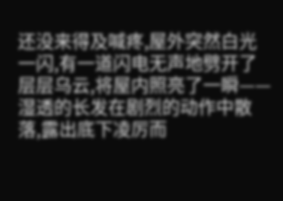还没来得及喊疼,屋外突然白光一闪,有一道闪电无声地劈开了层层乌云,将屋内照亮了一瞬——
湿透的长发在剧烈的动作中散落,露出底下凌厉而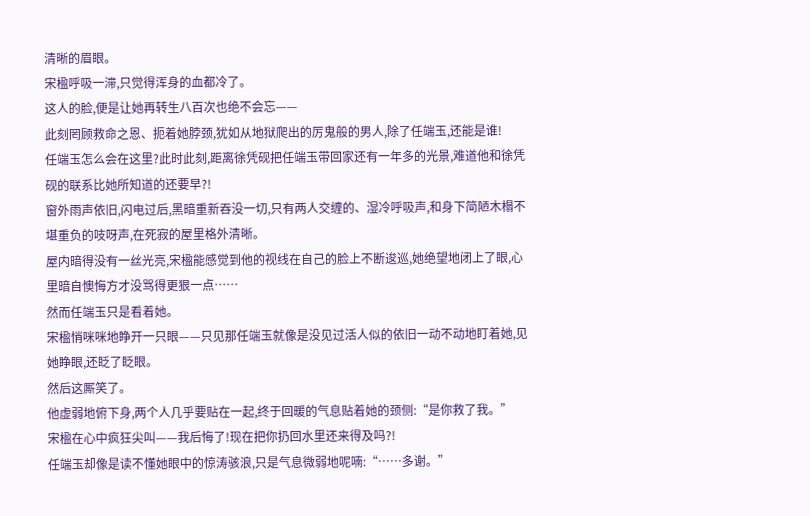清晰的眉眼。
宋楹呼吸一滞,只觉得浑身的血都冷了。
这人的脸,便是让她再转生八百次也绝不会忘——
此刻罔顾救命之恩、扼着她脖颈,犹如从地狱爬出的厉鬼般的男人,除了任端玉,还能是谁!
任端玉怎么会在这里?此时此刻,距离徐凭砚把任端玉带回家还有一年多的光景,难道他和徐凭砚的联系比她所知道的还要早?!
窗外雨声依旧,闪电过后,黑暗重新吞没一切,只有两人交缠的、湿冷呼吸声,和身下简陋木榻不堪重负的吱呀声,在死寂的屋里格外清晰。
屋内暗得没有一丝光亮,宋楹能感觉到他的视线在自己的脸上不断逡巡,她绝望地闭上了眼,心里暗自懊悔方才没骂得更狠一点……
然而任端玉只是看着她。
宋楹悄咪咪地睁开一只眼——只见那任端玉就像是没见过活人似的依旧一动不动地盯着她,见她睁眼,还眨了眨眼。
然后这厮笑了。
他虚弱地俯下身,两个人几乎要贴在一起,终于回暖的气息贴着她的颈侧:“是你救了我。”
宋楹在心中疯狂尖叫——我后悔了!现在把你扔回水里还来得及吗?!
任端玉却像是读不懂她眼中的惊涛骇浪,只是气息微弱地呢喃:“……多谢。”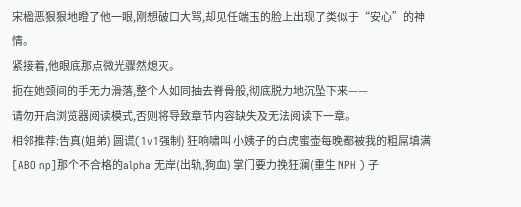宋楹恶狠狠地瞪了他一眼,刚想破口大骂,却见任端玉的脸上出现了类似于“安心”的神情。
紧接着,他眼底那点微光骤然熄灭。
扼在她颈间的手无力滑落,整个人如同抽去脊骨般,彻底脱力地沉坠下来——
请勿开启浏览器阅读模式,否则将导致章节内容缺失及无法阅读下一章。
相邻推荐:告真(姐弟) 圆谎(1v1强制) 狂响啸叫 小姨子的白虎蜜壶每晚都被我的粗屌填满 [ABO np]那个不合格的alpha 无岸(出轨,狗血) 掌门要力挽狂澜(重生 NPH ) 子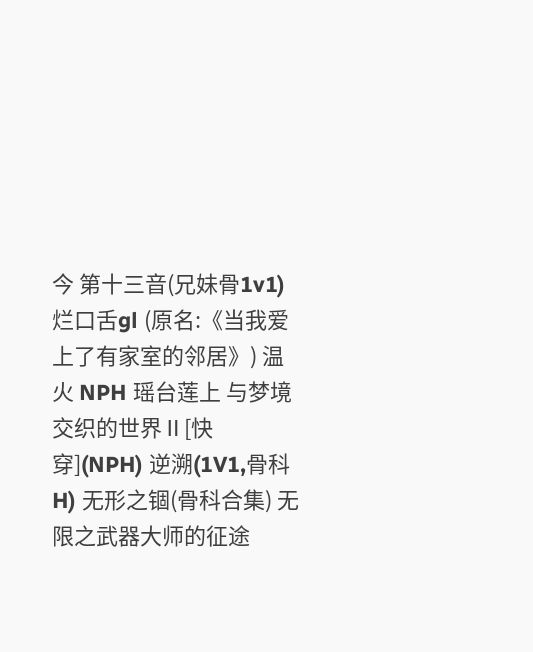今 第十三音(兄妹骨1v1) 烂口舌gl (原名:《当我爱上了有家室的邻居》) 温火 NPH 瑶台莲上 与梦境交织的世界Ⅱ[快穿](NPH) 逆溯(1V1,骨科H) 无形之锢(骨科合集) 无限之武器大师的征途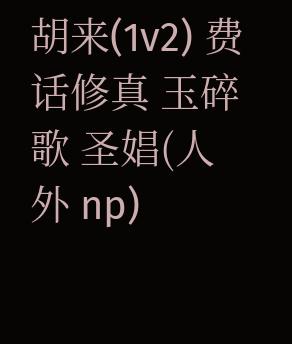胡来(1v2) 费话修真 玉碎歌 圣娼(人外 np)